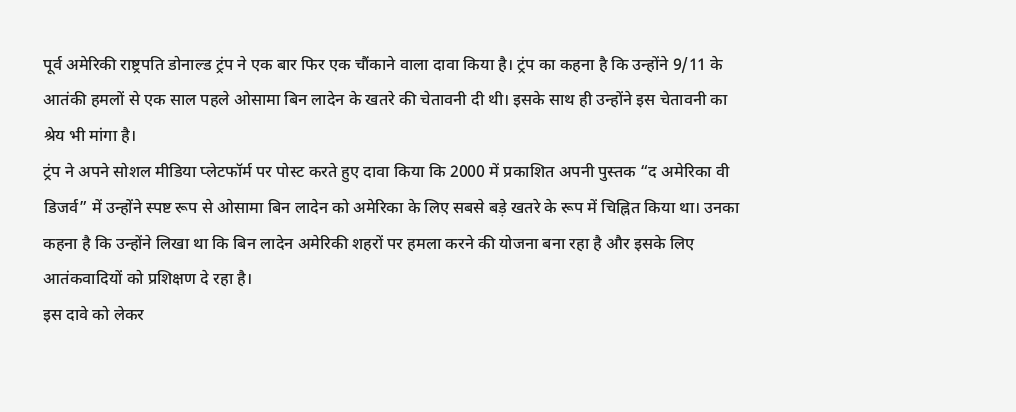पूर्व अमेरिकी राष्ट्रपति डोनाल्ड ट्रंप ने एक बार फिर एक चौंकाने वाला दावा किया है। ट्रंप का कहना है कि उन्होंने 9/11 के आतंकी हमलों से एक साल पहले ओसामा बिन लादेन के खतरे की चेतावनी दी थी। इसके साथ ही उन्होंने इस चेतावनी का श्रेय भी मांगा है।
ट्रंप ने अपने सोशल मीडिया प्लेटफॉर्म पर पोस्ट करते हुए दावा किया कि 2000 में प्रकाशित अपनी पुस्तक “द अमेरिका वी डिजर्व” में उन्होंने स्पष्ट रूप से ओसामा बिन लादेन को अमेरिका के लिए सबसे बड़े खतरे के रूप में चिह्नित किया था। उनका कहना है कि उन्होंने लिखा था कि बिन लादेन अमेरिकी शहरों पर हमला करने की योजना बना रहा है और इसके लिए आतंकवादियों को प्रशिक्षण दे रहा है।
इस दावे को लेकर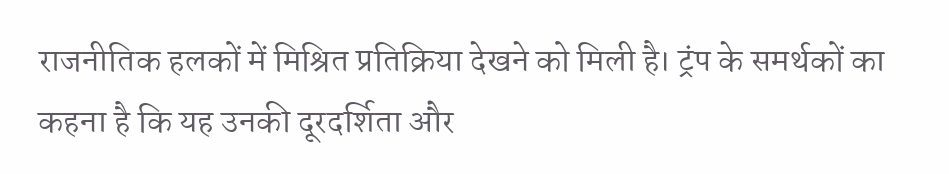राजनीतिक हलकों में मिश्रित प्रतिक्रिया देखने को मिली है। ट्रंप के समर्थकों का कहना है कि यह उनकी दूरदर्शिता और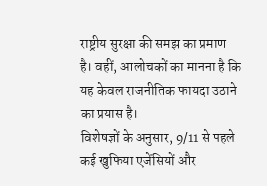राष्ट्रीय सुरक्षा की समझ का प्रमाण है। वहीं, आलोचकों का मानना है कि यह केवल राजनीतिक फायदा उठाने का प्रयास है।
विशेषज्ञों के अनुसार, 9/11 से पहले कई खुफिया एजेंसियों और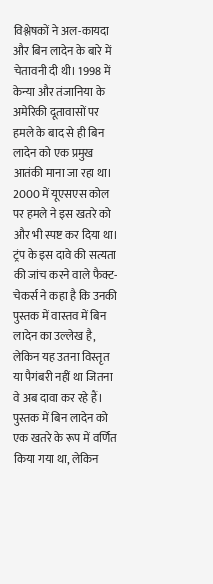विश्लेषकों ने अल-कायदा और बिन लादेन के बारे में चेतावनी दी थी। 1998 में केन्या और तंजानिया के अमेरिकी दूतावासों पर हमले के बाद से ही बिन लादेन को एक प्रमुख आतंकी माना जा रहा था। 2000 में यूएसएस कोल पर हमले ने इस खतरे को और भी स्पष्ट कर दिया था।
ट्रंप के इस दावे की सत्यता की जांच करने वाले फैक्ट-चेकर्स ने कहा है कि उनकी पुस्तक में वास्तव में बिन लादेन का उल्लेख है, लेकिन यह उतना विस्तृत या पैगंबरी नहीं था जितना वे अब दावा कर रहे हैं। पुस्तक में बिन लादेन को एक खतरे के रूप में वर्णित किया गया था, लेकिन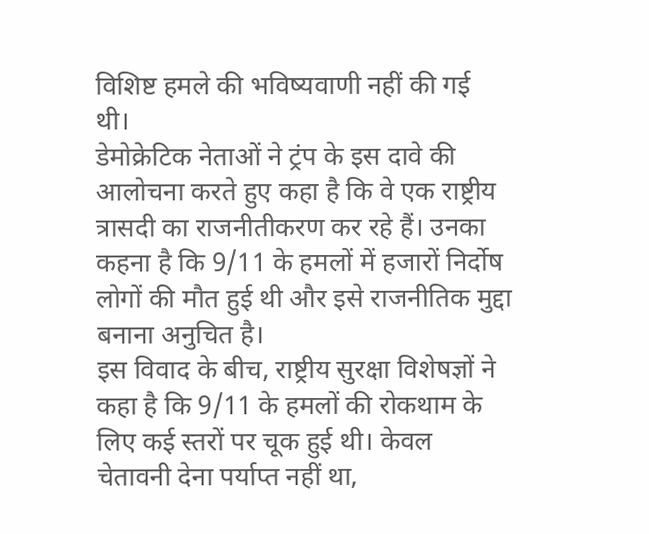विशिष्ट हमले की भविष्यवाणी नहीं की गई थी।
डेमोक्रेटिक नेताओं ने ट्रंप के इस दावे की आलोचना करते हुए कहा है कि वे एक राष्ट्रीय त्रासदी का राजनीतीकरण कर रहे हैं। उनका कहना है कि 9/11 के हमलों में हजारों निर्दोष लोगों की मौत हुई थी और इसे राजनीतिक मुद्दा बनाना अनुचित है।
इस विवाद के बीच, राष्ट्रीय सुरक्षा विशेषज्ञों ने कहा है कि 9/11 के हमलों की रोकथाम के लिए कई स्तरों पर चूक हुई थी। केवल चेतावनी देना पर्याप्त नहीं था,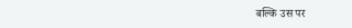बल्कि उस पर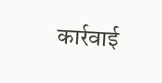कार्रवाई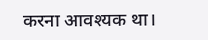करना आवश्यक था।